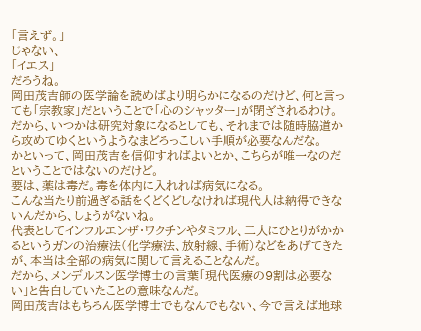「言えず。」
じゃない、
「イエス」
だろうね。
岡田茂吉師の医学論を読めばより明らかになるのだけど、何と言っても「宗教家」だということで「心のシャッター」が閉ざされるわけ。
だから、いつかは研究対象になるとしても、それまでは随時脇道から攻めてゆくというようなまどろっこしい手順が必要なんだな。
かといって、岡田茂吉を信仰すればよいとか、こちらが唯一なのだということではないのだけど。
要は、薬は毒だ。毒を体内に入れれば病気になる。
こんな当たり前過ぎる話をくどくどしなければ現代人は納得できないんだから、しょうがないね。
代表としてインフルエンザ・ワクチンやタミフル、二人にひとりがかかるというガンの治療法(化学療法、放射線、手術)などをあげてきたが、本当は全部の病気に関して言えることなんだ。
だから、メンデルスン医学博士の言葉「現代医療の9割は必要ない」と告白していたことの意味なんだ。
岡田茂吉はもちろん医学博士でもなんでもない、今で言えば地球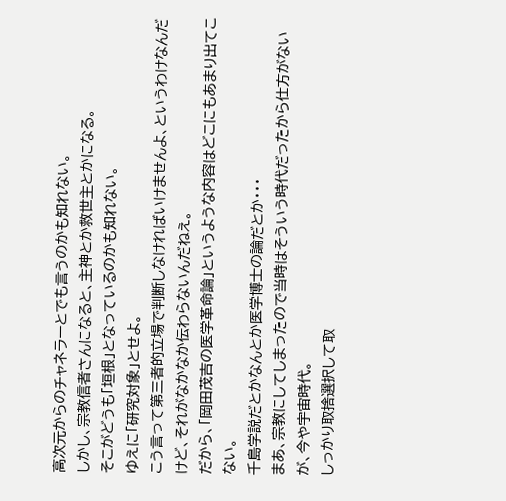高次元からのチャネラーとでも言うのかも知れない。
しかし、宗教信者さんになると、主神とか救世主とかになる。
そこがどうも「垣根」となっているのかも知れない。
ゆえに「研究対象」とせよ。
こう言って第三者的立場で判断しなければいけませんよ、というわけなんだけど、それがなかなか伝わらないんだねえ。
だから、「岡田茂吉の医学革命論」というような内容はどこにもあまり出てこない。
千島学説だとかなんとか医学博士の論だとか・・・
まあ、宗教にしてしまったので当時はそういう時代だったから仕方がないが、今や宇宙時代。
しっかり取捨選択して取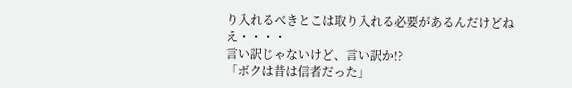り入れるべきとこは取り入れる必要があるんだけどねえ・・・・
言い訳じゃないけど、言い訳か!?
「ボクは昔は信者だった」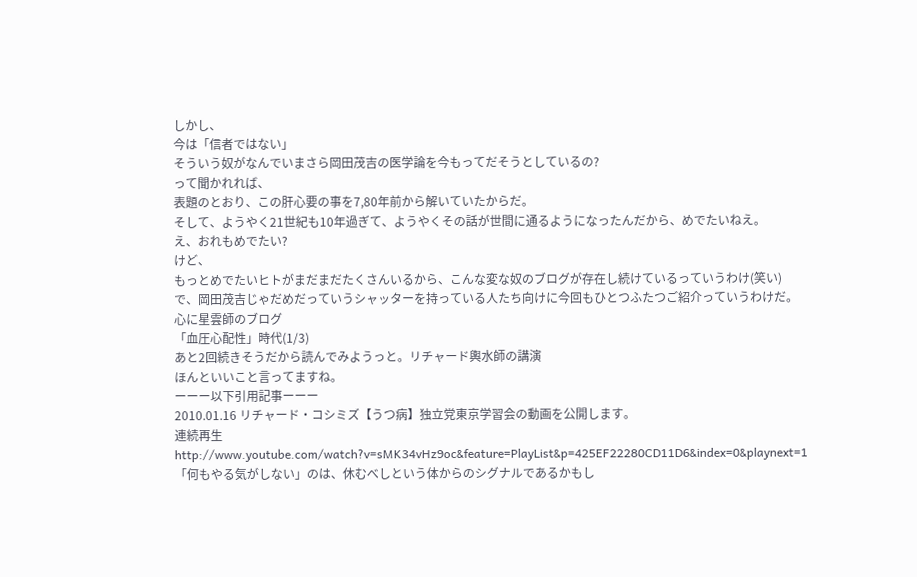しかし、
今は「信者ではない」
そういう奴がなんでいまさら岡田茂吉の医学論を今もってだそうとしているの?
って聞かれれば、
表題のとおり、この肝心要の事を7,80年前から解いていたからだ。
そして、ようやく21世紀も10年過ぎて、ようやくその話が世間に通るようになったんだから、めでたいねえ。
え、おれもめでたい?
けど、
もっとめでたいヒトがまだまだたくさんいるから、こんな変な奴のブログが存在し続けているっていうわけ(笑い)
で、岡田茂吉じゃだめだっていうシャッターを持っている人たち向けに今回もひとつふたつご紹介っていうわけだ。
心に星雲師のブログ
「血圧心配性」時代(1/3)
あと2回続きそうだから読んでみようっと。リチャード輿水師の講演
ほんといいこと言ってますね。
ーーー以下引用記事ーーー
2010.01.16 リチャード・コシミズ【うつ病】独立党東京学習会の動画を公開します。
連続再生
http://www.youtube.com/watch?v=sMK34vHz9oc&feature=PlayList&p=425EF22280CD11D6&index=0&playnext=1
「何もやる気がしない」のは、休むべしという体からのシグナルであるかもし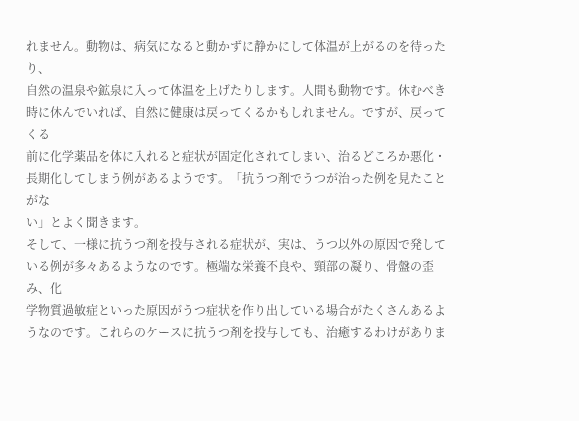れません。動物は、病気になると動かずに静かにして体温が上がるのを待ったり、
自然の温泉や鉱泉に入って体温を上げたりします。人間も動物です。休むべき時に休んでいれば、自然に健康は戻ってくるかもしれません。ですが、戻ってくる
前に化学薬品を体に入れると症状が固定化されてしまい、治るどころか悪化・長期化してしまう例があるようです。「抗うつ剤でうつが治った例を見たことがな
い」とよく聞きます。
そして、一様に抗うつ剤を投与される症状が、実は、うつ以外の原因で発している例が多々あるようなのです。極端な栄養不良や、頸部の凝り、骨盤の歪み、化
学物質過敏症といった原因がうつ症状を作り出している場合がたくさんあるようなのです。これらのケースに抗うつ剤を投与しても、治癒するわけがありま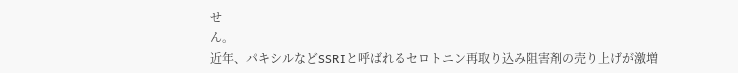せ
ん。
近年、パキシルなどSSRIと呼ばれるセロトニン再取り込み阻害剤の売り上げが激増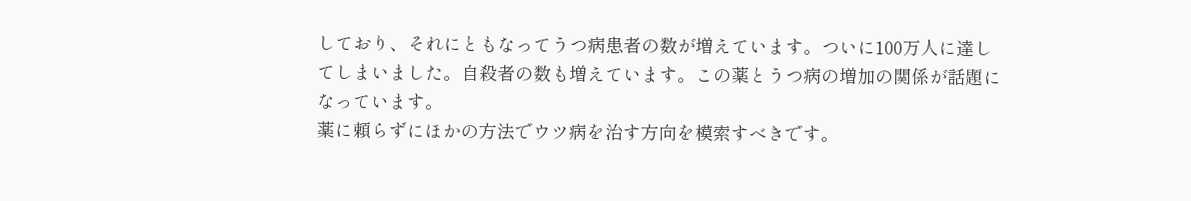しており、それにともなってうつ病患者の数が増えています。ついに100万人に達してしまいました。自殺者の数も増えています。この薬とうつ病の増加の関係が話題になっています。
薬に頼らずにほかの方法でウツ病を治す方向を模索すべきです。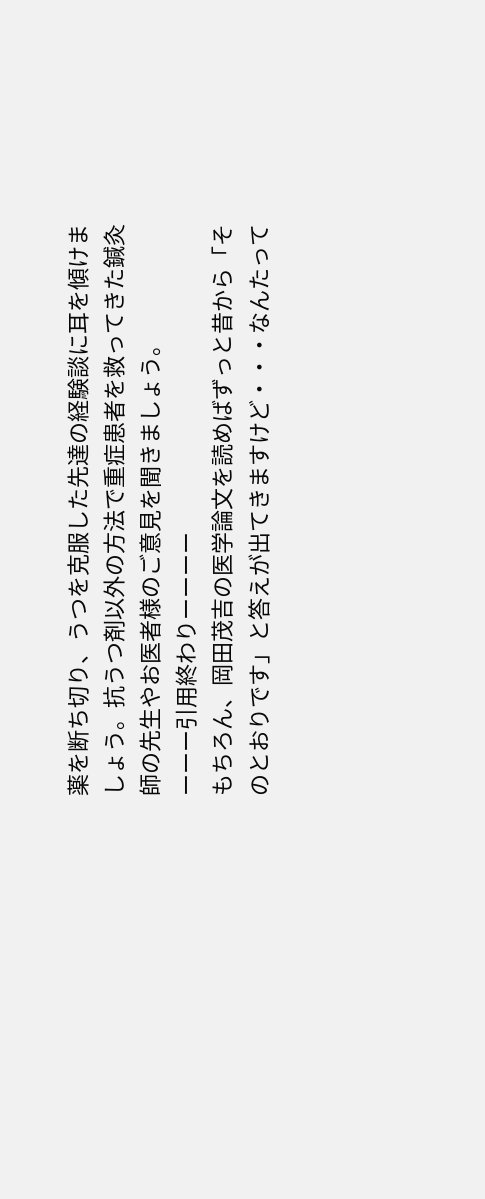薬を断ち切り、うつを克服した先達の経験談に耳を傾けましょう。抗うつ剤以外の方法で重症患者を救ってきた鍼灸師の先生やお医者様のご意見を聞きましょう。
ーーー引用終わりーーーー
もちろん、岡田茂吉の医学論文を読めばずっと昔から「そのとおりです」と答えが出てきますけど・・・なんたって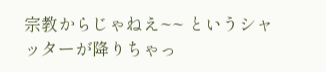宗教からじゃねえ~~ というシャッターが降りちゃっ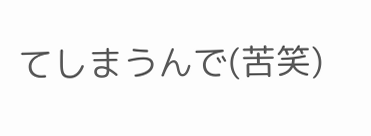てしまうんで(苦笑)